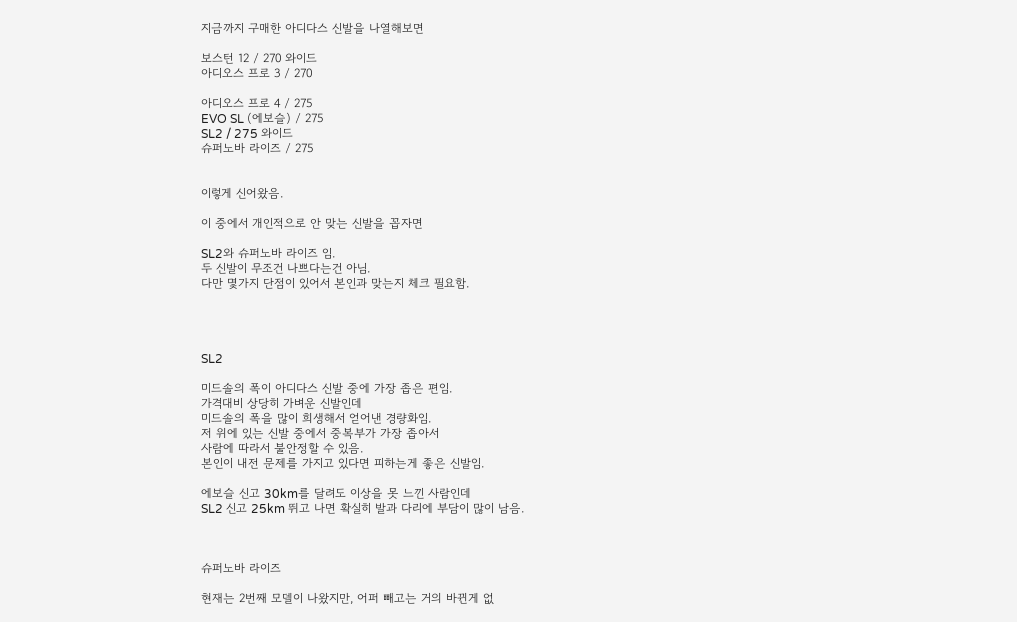지금까지 구매한 아디다스 신발을 나열해보면

보스턴 12 / 270 와이드
아디오스 프로 3 / 270

아디오스 프로 4 / 275
EVO SL (에보슬) / 275
SL2 / 275 와이드
슈퍼노바 라이즈 / 275


이렇게 신어왔음.

이 중에서 개인적으로 안 맞는 신발을 꼽자면

SL2와 슈퍼노바 라이즈 임.
두 신발이 무조건 나쁘다는건 아님.
다만 몇가지 단점이 있어서 본인과 맞는지 체크 필요함.




SL2

미드솔의 폭이 아디다스 신발 중에 가장 좁은 편임.
가격대비 상당히 가벼운 신발인데
미드솔의 폭을 많이 희생해서 얻어낸 경량화임.
저 위에 있는 신발 중에서 중복부가 가장 좁아서
사람에 따라서 불안정할 수 있음.
본인이 내전 문제를 가지고 있다면 피하는게 좋은 신발임.

에보슬 신고 30km를 달려도 이상을 못 느낀 사람인데
SL2 신고 25km 뛰고 나면 확실히 발과 다리에 부담이 많이 남음.



슈퍼노바 라이즈

현재는 2번째 모델이 나왔지만, 어퍼 빼고는 거의 바뀐게 없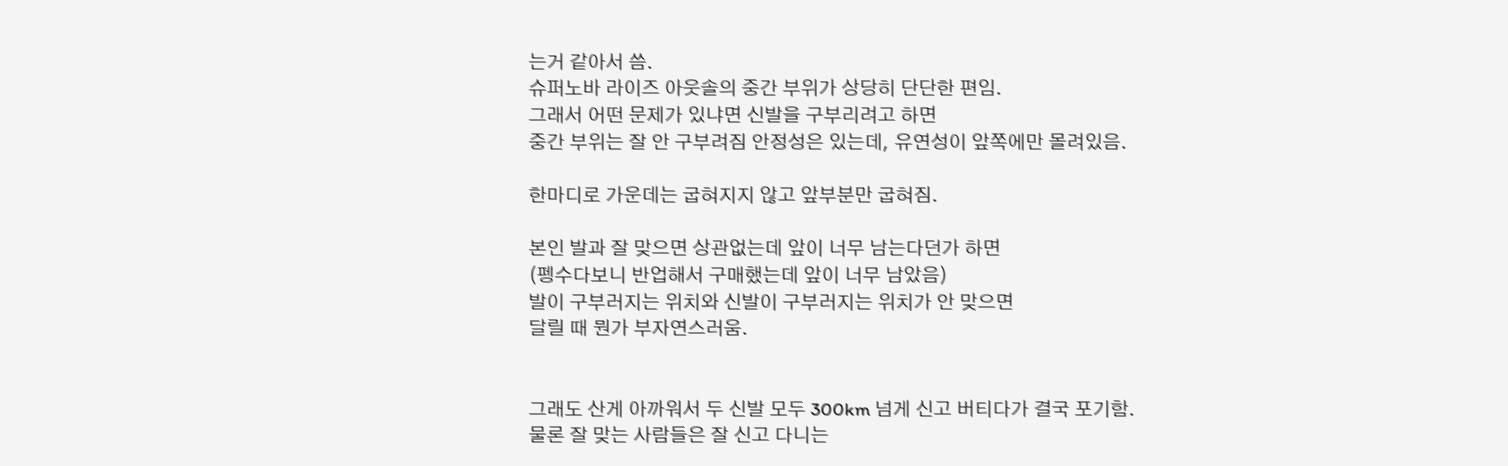는거 같아서 씀.
슈퍼노바 라이즈 아웃솔의 중간 부위가 상당히 단단한 편임.
그래서 어떤 문제가 있냐면 신발을 구부리려고 하면
중간 부위는 잘 안 구부려짐 안정성은 있는데, 유연성이 앞쪽에만 몰려있음.

한마디로 가운데는 굽혀지지 않고 앞부분만 굽혀짐.

본인 발과 잘 맞으면 상관없는데 앞이 너무 남는다던가 하면
(펭수다보니 반업해서 구매했는데 앞이 너무 남았음)
발이 구부러지는 위치와 신발이 구부러지는 위치가 안 맞으면
달릴 때 뭔가 부자연스러움.


그래도 산게 아까워서 두 신발 모두 300km 넘게 신고 버티다가 결국 포기함.
물론 잘 맞는 사람들은 잘 신고 다니는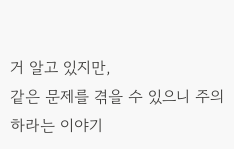거 알고 있지만,
같은 문제를 겪을 수 있으니 주의하라는 이야기